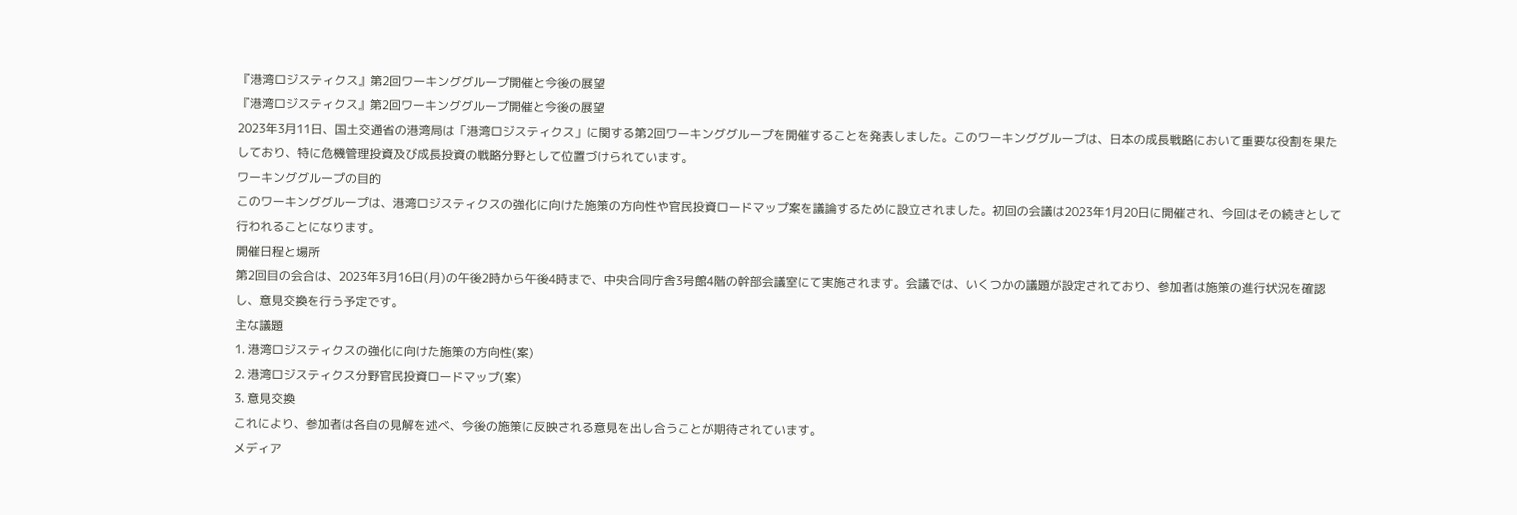『港湾ロジスティクス』第2回ワーキンググループ開催と今後の展望
『港湾ロジスティクス』第2回ワーキンググループ開催と今後の展望
2023年3月11日、国土交通省の港湾局は「港湾ロジスティクス」に関する第2回ワーキンググループを開催することを発表しました。このワーキンググループは、日本の成長戦略において重要な役割を果たしており、特に危機管理投資及び成長投資の戦略分野として位置づけられています。
ワーキンググループの目的
このワーキンググループは、港湾ロジスティクスの強化に向けた施策の方向性や官民投資ロードマップ案を議論するために設立されました。初回の会議は2023年1月20日に開催され、今回はその続きとして行われることになります。
開催日程と場所
第2回目の会合は、2023年3月16日(月)の午後2時から午後4時まで、中央合同庁舎3号館4階の幹部会議室にて実施されます。会議では、いくつかの議題が設定されており、参加者は施策の進行状況を確認し、意見交換を行う予定です。
主な議題
1. 港湾ロジスティクスの強化に向けた施策の方向性(案)
2. 港湾ロジスティクス分野官民投資ロードマップ(案)
3. 意見交換
これにより、参加者は各自の見解を述べ、今後の施策に反映される意見を出し合うことが期待されています。
メディア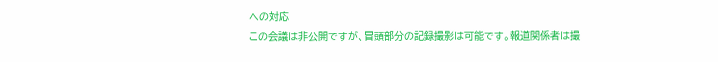への対応
この会議は非公開ですが、冒頭部分の記録撮影は可能です。報道関係者は撮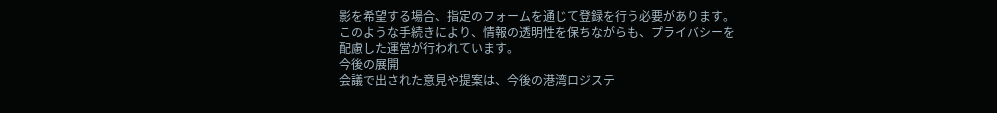影を希望する場合、指定のフォームを通じて登録を行う必要があります。このような手続きにより、情報の透明性を保ちながらも、プライバシーを配慮した運営が行われています。
今後の展開
会議で出された意見や提案は、今後の港湾ロジステ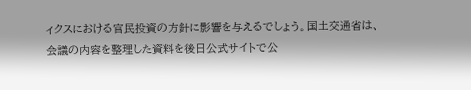ィクスにおける官民投資の方針に影響を与えるでしょう。国土交通省は、会議の内容を整理した資料を後日公式サイトで公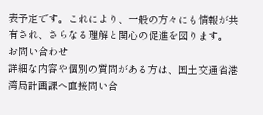表予定です。これにより、一般の方々にも情報が共有され、さらなる理解と関心の促進を図ります。
お問い合わせ
詳細な内容や個別の質問がある方は、国土交通省港湾局計画課へ直接問い合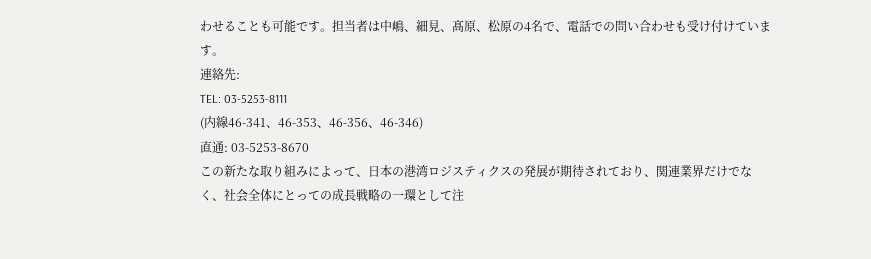わせることも可能です。担当者は中嶋、細見、髙原、松原の4名で、電話での問い合わせも受け付けています。
連絡先:
TEL: 03-5253-8111
(内線46-341、46-353、46-356、46-346)
直通: 03-5253-8670
この新たな取り組みによって、日本の港湾ロジスティクスの発展が期待されており、関連業界だけでなく、社会全体にとっての成長戦略の一環として注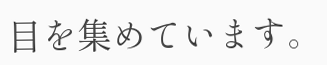目を集めています。